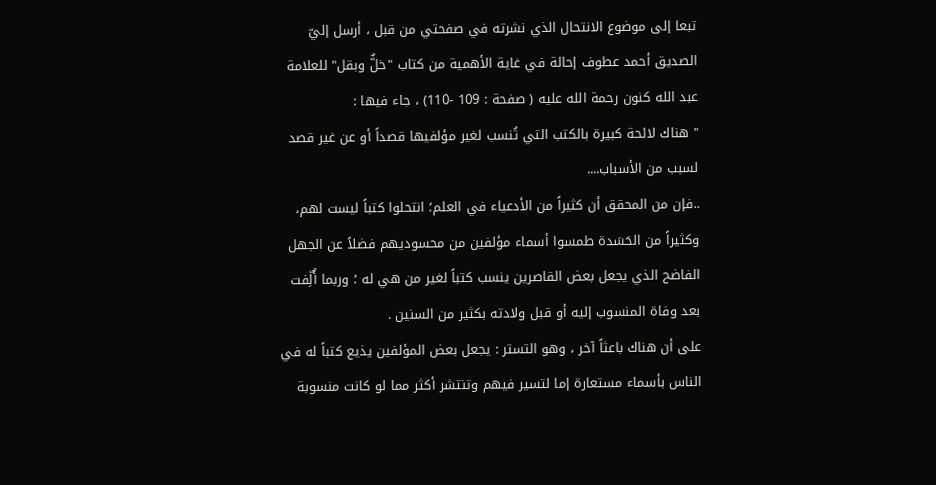تبعا إلى موضوع الانتحال الذي نشرته في صفحتي من قبل ، أرسل إليّ الصديق أحمد عطوف إحالة في غاية الأهمية من كتاب "خلٌّ وبقل" للعلامة عبد الله كنون رحمة الله عليه ( صفحة : 109 -110) ، جاء فيها :
" هناك لائحة كبيرة بالكتب التي تُنسب لغير مؤلفيها قصداً أو عن غير قصد لسبب من الأسباب....
..فإن من المحقق أن كثيراً من الأدعياء في العلم؛ انتحلوا كتباً ليست لهم، وكثيراً من الحَسَدة طمسوا أسماء مؤلفين من محسوديهم فضلاً عن الجهل الفاضح الذي يجعل بعض القاصرين ينسب كتباً لغير من هي له ؛ وربما أُلِّفت بعد وفاة المنسوب إليه أو قبل ولادته بكثير من السنين .
على أن هناك باعثاً آخر ، وهو التستر : يجعل بعض المؤلفين يذيع كتباً له في الناس بأسماء مستعارة إما لتسير فيهم وتنتشر أكثر مما لو كانت منسوبة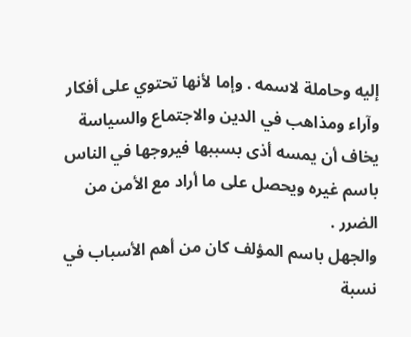إليه وحاملة لاسمه . وإما لأنها تحتوي على أفكار وآراء ومذاهب في الدين والاجتماع والسياسة يخاف أن يمسه أذى بسببها فيروجها في الناس باسم غيره ويحصل على ما أراد مع الأمن من الضرر .
والجهل باسم المؤلف كان من أهم الأسباب في نسبة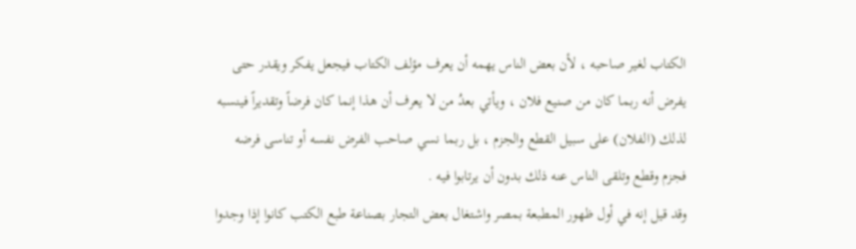الكتاب لغير صاحبه ، لأن بعض الناس يهمه أن يعرف مؤلف الكتاب فيجعل يفكر ويقدر حتى يفرض أنه ربما كان من صنيع فلان ، ويأتي بعدُ من لا يعرف أن هذا إنما كان فرضاً وتقديراً فينسبه لذلك (الفلان) على سبيل القطع والجزم ، بل ربما نسي صاحب الفرض نفسه أو تناسى فرضه فجزم وقطع وتلقى الناس عنه ذلك بدون أن يرتابوا فيه .
وقد قيل إنه في أول ظهور المطبعة بمصر واشتغال بعض التجار بصناعة طبع الكتب كانوا إذا وجدوا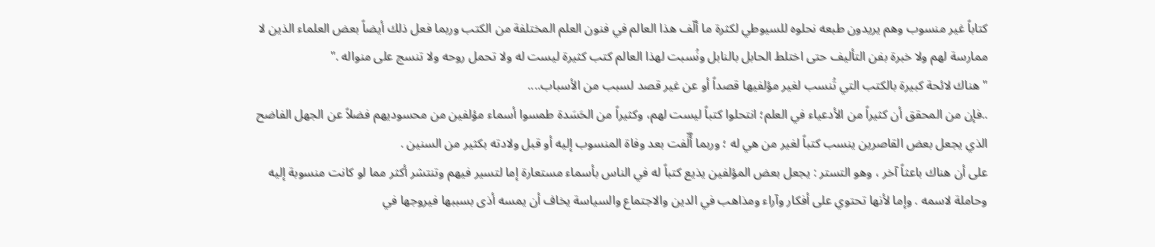كتاباً غير منسوب وهم يريدون طبعه نحلوه للسيوطي لكثرة ما ألّف هذا العالم في فنون العلم المختلفة من الكتب وربما فعل ذلك أيضاً بعض العلماء الذين لا ممارسة لهم ولا خبرة بفن التأليف حتى اختلط الحابل بالنابل ونُسبت لهذا العالم كتب كثيرة ليست له ولا تحمل روحه ولا تنسج على منواله ."
" هناك لائحة كبيرة بالكتب التي تُنسب لغير مؤلفيها قصداً أو عن غير قصد لسبب من الأسباب....
..فإن من المحقق أن كثيراً من الأدعياء في العلم؛ انتحلوا كتباً ليست لهم، وكثيراً من الحَسَدة طمسوا أسماء مؤلفين من محسوديهم فضلاً عن الجهل الفاضح الذي يجعل بعض القاصرين ينسب كتباً لغير من هي له ؛ وربما أُلِّفت بعد وفاة المنسوب إليه أو قبل ولادته بكثير من السنين .
على أن هناك باعثاً آخر ، وهو التستر : يجعل بعض المؤلفين يذيع كتباً له في الناس بأسماء مستعارة إما لتسير فيهم وتنتشر أكثر مما لو كانت منسوبة إليه وحاملة لاسمه . وإما لأنها تحتوي على أفكار وآراء ومذاهب في الدين والاجتماع والسياسة يخاف أن يمسه أذى بسببها فيروجها في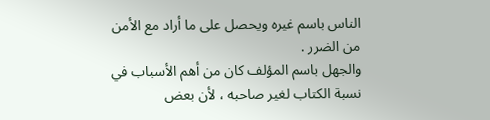الناس باسم غيره ويحصل على ما أراد مع الأمن من الضرر .
والجهل باسم المؤلف كان من أهم الأسباب في نسبة الكتاب لغير صاحبه ، لأن بعض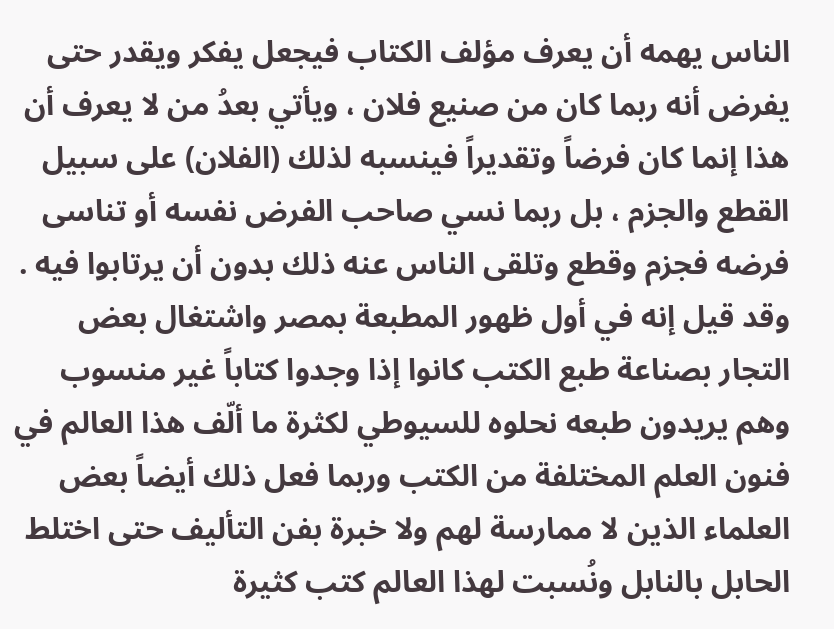الناس يهمه أن يعرف مؤلف الكتاب فيجعل يفكر ويقدر حتى يفرض أنه ربما كان من صنيع فلان ، ويأتي بعدُ من لا يعرف أن هذا إنما كان فرضاً وتقديراً فينسبه لذلك (الفلان) على سبيل القطع والجزم ، بل ربما نسي صاحب الفرض نفسه أو تناسى فرضه فجزم وقطع وتلقى الناس عنه ذلك بدون أن يرتابوا فيه .
وقد قيل إنه في أول ظهور المطبعة بمصر واشتغال بعض التجار بصناعة طبع الكتب كانوا إذا وجدوا كتاباً غير منسوب وهم يريدون طبعه نحلوه للسيوطي لكثرة ما ألّف هذا العالم في فنون العلم المختلفة من الكتب وربما فعل ذلك أيضاً بعض العلماء الذين لا ممارسة لهم ولا خبرة بفن التأليف حتى اختلط الحابل بالنابل ونُسبت لهذا العالم كتب كثيرة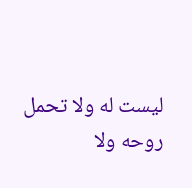ليست له ولا تحمل روحه ولا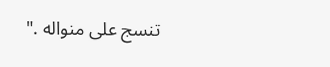تنسج على منواله ."